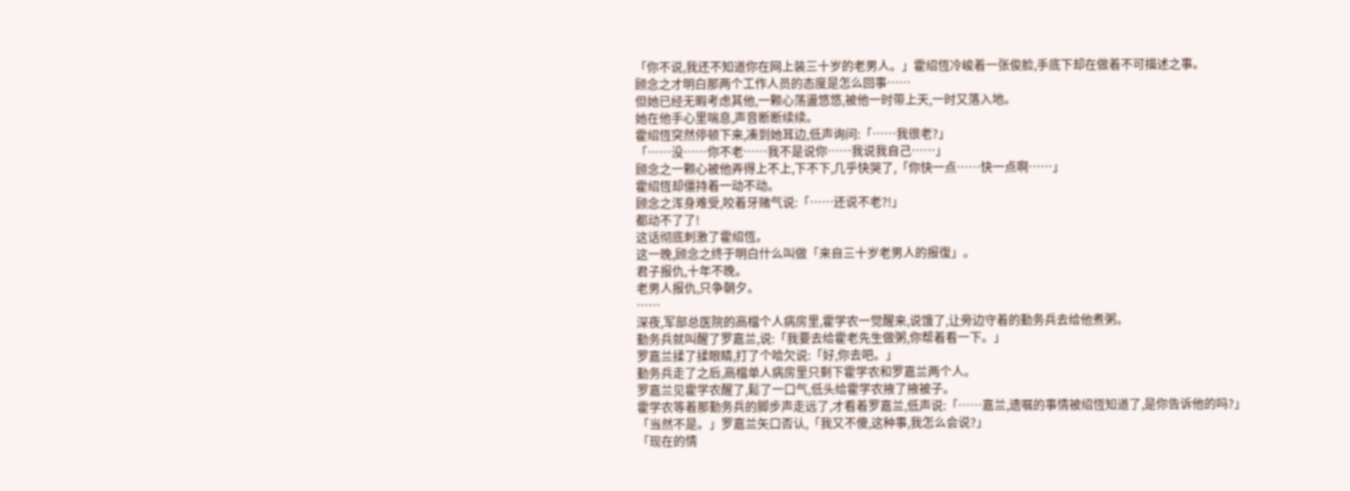「你不说,我还不知道你在网上装三十岁的老男人。」霍绍恆冷峻着一张俊脸,手底下却在做着不可描述之事。
顾念之才明白那两个工作人员的态度是怎么回事……
但她已经无暇考虑其他,一颗心荡盪悠悠,被他一时带上天,一时又落入地。
她在他手心里喘息,声音断断续续。
霍绍恆突然停顿下来,凑到她耳边,低声询问:「……我很老?」
「……没……你不老……我不是说你……我说我自己……」
顾念之一颗心被他弄得上不上,下不下,几乎快哭了,「你快一点……快一点啊……」
霍绍恆却僵持着一动不动。
顾念之浑身难受,咬着牙赌气说:「……还说不老?!」
都动不了了!
这话彻底刺激了霍绍恆。
这一晚,顾念之终于明白什么叫做「来自三十岁老男人的报復」。
君子报仇,十年不晚。
老男人报仇,只争朝夕。
……
深夜,军部总医院的高檔个人病房里,霍学农一觉醒来,说饿了,让旁边守着的勤务兵去给他煮粥。
勤务兵就叫醒了罗嘉兰,说:「我要去给霍老先生做粥,你帮着看一下。」
罗嘉兰揉了揉眼睛,打了个哈欠说:「好,你去吧。」
勤务兵走了之后,高檔单人病房里只剩下霍学农和罗嘉兰两个人。
罗嘉兰见霍学农醒了,鬆了一口气,低头给霍学农掖了掖被子。
霍学农等着那勤务兵的脚步声走远了,才看着罗嘉兰,低声说:「……嘉兰,遗嘱的事情被绍恆知道了,是你告诉他的吗?」
「当然不是。」罗嘉兰矢口否认,「我又不傻,这种事,我怎么会说?」
「现在的情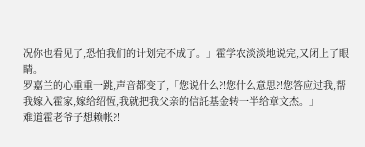况你也看见了,恐怕我们的计划完不成了。」霍学农淡淡地说完,又闭上了眼睛。
罗嘉兰的心重重一跳,声音都变了,「您说什么?!您什么意思?!您答应过我,帮我嫁入霍家,嫁给绍恆,我就把我父亲的信託基金转一半给章文杰。」
难道霍老爷子想赖帐?!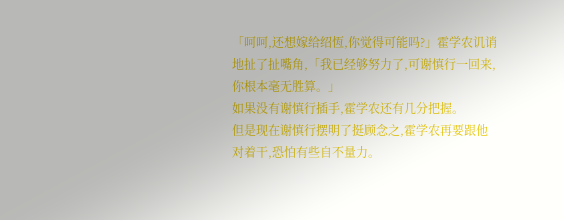「呵呵,还想嫁给绍恆,你觉得可能吗?」霍学农讥诮地扯了扯嘴角,「我已经够努力了,可谢慎行一回来,你根本毫无胜算。」
如果没有谢慎行插手,霍学农还有几分把握。
但是现在谢慎行摆明了挺顾念之,霍学农再要跟他对着干,恐怕有些自不量力。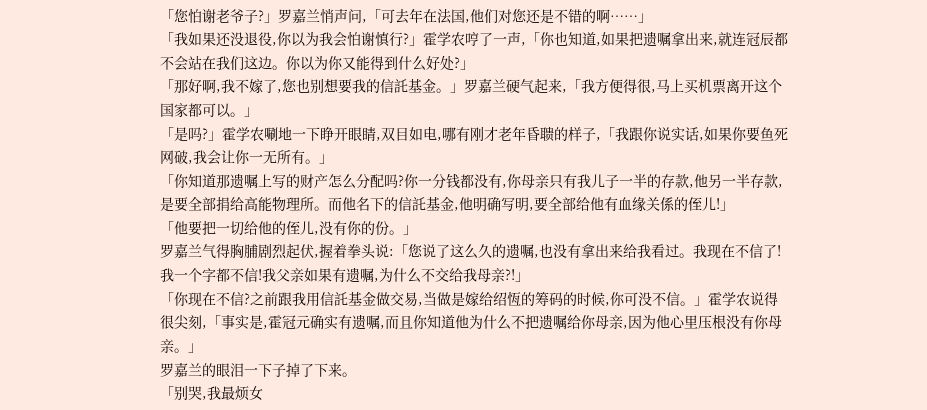「您怕谢老爷子?」罗嘉兰悄声问,「可去年在法国,他们对您还是不错的啊……」
「我如果还没退役,你以为我会怕谢慎行?」霍学农哼了一声,「你也知道,如果把遗嘱拿出来,就连冠辰都不会站在我们这边。你以为你又能得到什么好处?」
「那好啊,我不嫁了,您也别想要我的信託基金。」罗嘉兰硬气起来,「我方便得很,马上买机票离开这个国家都可以。」
「是吗?」霍学农唰地一下睁开眼睛,双目如电,哪有刚才老年昏聩的样子,「我跟你说实话,如果你要鱼死网破,我会让你一无所有。」
「你知道那遗嘱上写的财产怎么分配吗?你一分钱都没有,你母亲只有我儿子一半的存款,他另一半存款,是要全部捐给高能物理所。而他名下的信託基金,他明确写明,要全部给他有血缘关係的侄儿!」
「他要把一切给他的侄儿,没有你的份。」
罗嘉兰气得胸脯剧烈起伏,握着拳头说:「您说了这么久的遗嘱,也没有拿出来给我看过。我现在不信了!我一个字都不信!我父亲如果有遗嘱,为什么不交给我母亲?!」
「你现在不信?之前跟我用信託基金做交易,当做是嫁给绍恆的筹码的时候,你可没不信。」霍学农说得很尖刻,「事实是,霍冠元确实有遗嘱,而且你知道他为什么不把遗嘱给你母亲,因为他心里压根没有你母亲。」
罗嘉兰的眼泪一下子掉了下来。
「别哭,我最烦女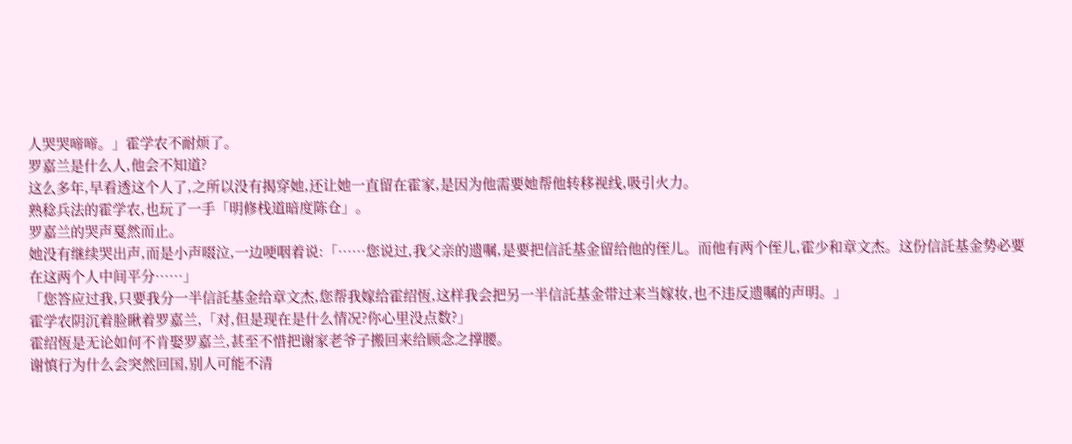人哭哭啼啼。」霍学农不耐烦了。
罗嘉兰是什么人,他会不知道?
这么多年,早看透这个人了,之所以没有揭穿她,还让她一直留在霍家,是因为他需要她帮他转移视线,吸引火力。
熟稔兵法的霍学农,也玩了一手「明修栈道暗度陈仓」。
罗嘉兰的哭声戛然而止。
她没有继续哭出声,而是小声啜泣,一边哽咽着说:「……您说过,我父亲的遗嘱,是要把信託基金留给他的侄儿。而他有两个侄儿,霍少和章文杰。这份信託基金势必要在这两个人中间平分……」
「您答应过我,只要我分一半信託基金给章文杰,您帮我嫁给霍绍恆,这样我会把另一半信託基金带过来当嫁妆,也不违反遗嘱的声明。」
霍学农阴沉着脸瞅着罗嘉兰,「对,但是现在是什么情况?你心里没点数?」
霍绍恆是无论如何不肯娶罗嘉兰,甚至不惜把谢家老爷子搬回来给顾念之撑腰。
谢慎行为什么会突然回国,别人可能不清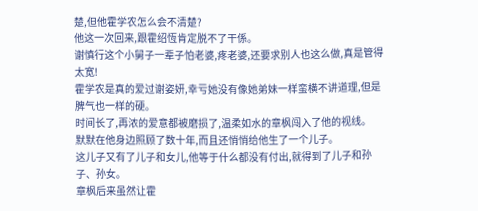楚,但他霍学农怎么会不清楚?
他这一次回来,跟霍绍恆肯定脱不了干係。
谢慎行这个小舅子一辈子怕老婆,疼老婆,还要求别人也这么做,真是管得太宽!
霍学农是真的爱过谢姿妍,幸亏她没有像她弟妹一样蛮横不讲道理,但是脾气也一样的硬。
时间长了,再浓的爱意都被磨损了,温柔如水的章枫闯入了他的视线。
默默在他身边照顾了数十年,而且还悄悄给他生了一个儿子。
这儿子又有了儿子和女儿,他等于什么都没有付出,就得到了儿子和孙子、孙女。
章枫后来虽然让霍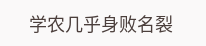学农几乎身败名裂